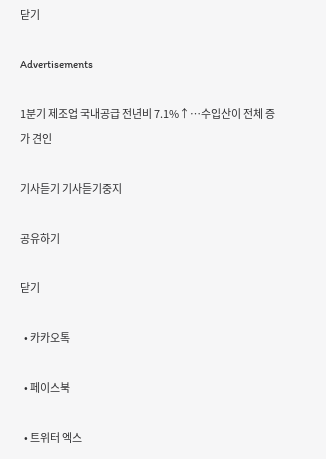닫기

Advertisements

1분기 제조업 국내공급 전년비 7.1%↑…수입산이 전체 증가 견인

기사듣기 기사듣기중지

공유하기

닫기

  • 카카오톡

  • 페이스북

  • 트위터 엑스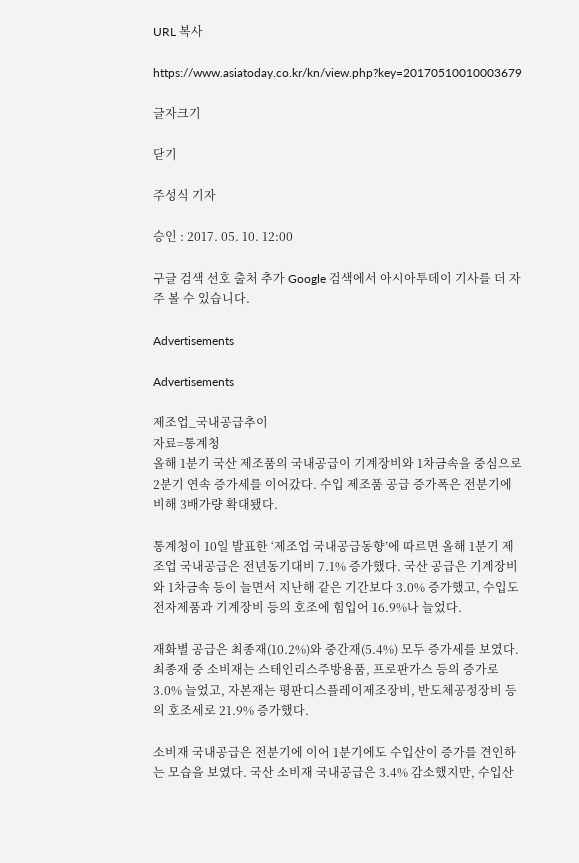URL 복사

https://www.asiatoday.co.kr/kn/view.php?key=20170510010003679

글자크기

닫기

주성식 기자

승인 : 2017. 05. 10. 12:00

구글 검색 선호 출처 추가 Google 검색에서 아시아투데이 기사를 더 자주 볼 수 있습니다.

Advertisements

Advertisements

제조업_국내공급추이
자료=통계청
올해 1분기 국산 제조품의 국내공급이 기계장비와 1차금속을 중심으로 2분기 연속 증가세를 이어갔다. 수입 제조품 공급 증가폭은 전분기에 비해 3배가량 확대됐다.

통계청이 10일 발표한 ‘제조업 국내공급동향’에 따르면 올해 1분기 제조업 국내공급은 전년동기대비 7.1% 증가했다. 국산 공급은 기계장비와 1차금속 등이 늘면서 지난해 같은 기간보다 3.0% 증가했고, 수입도 전자제품과 기계장비 등의 호조에 힘입어 16.9%나 늘었다.

재화별 공급은 최종재(10.2%)와 중간재(5.4%) 모두 증가세를 보였다. 최종재 중 소비재는 스테인리스주방용품, 프로판가스 등의 증가로 3.0% 늘었고, 자본재는 평판디스플레이제조장비, 반도체공정장비 등의 호조세로 21.9% 증가했다.

소비재 국내공급은 전분기에 이어 1분기에도 수입산이 증가를 견인하는 모습을 보였다. 국산 소비재 국내공급은 3.4% 감소했지만, 수입산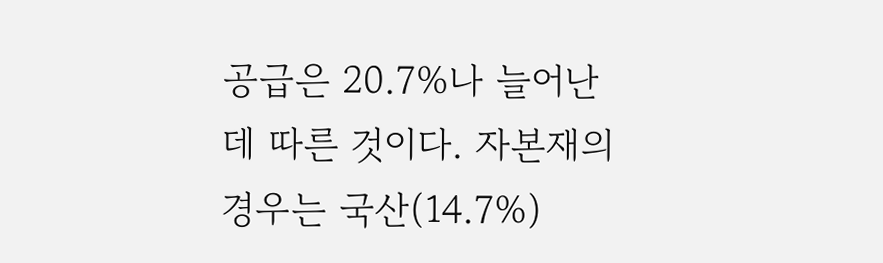공급은 20.7%나 늘어난데 따른 것이다. 자본재의 경우는 국산(14.7%)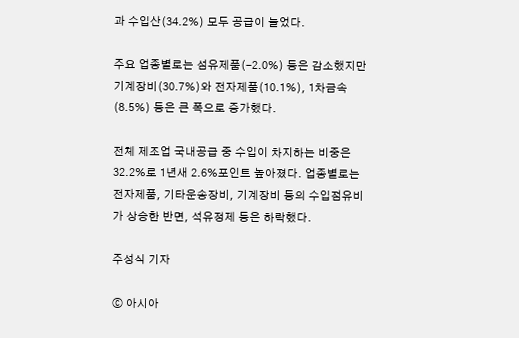과 수입산(34.2%) 모두 공급이 늘었다.

주요 업종별로는 섬유제품(-2.0%) 등은 감소했지만 기계장비(30.7%)와 전자제품(10.1%), 1차금속(8.5%) 등은 큰 폭으로 증가했다.

전체 제조업 국내공급 중 수입이 차지하는 비중은 32.2%로 1년새 2.6%포인트 높아졌다. 업종별로는 전자제품, 기타운송장비, 기계장비 등의 수입점유비가 상승한 반면, 석유정제 등은 하락했다.

주성식 기자

ⓒ 아시아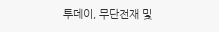투데이, 무단전재 및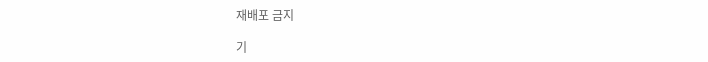재배포 금지

기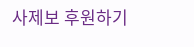사제보 후원하기